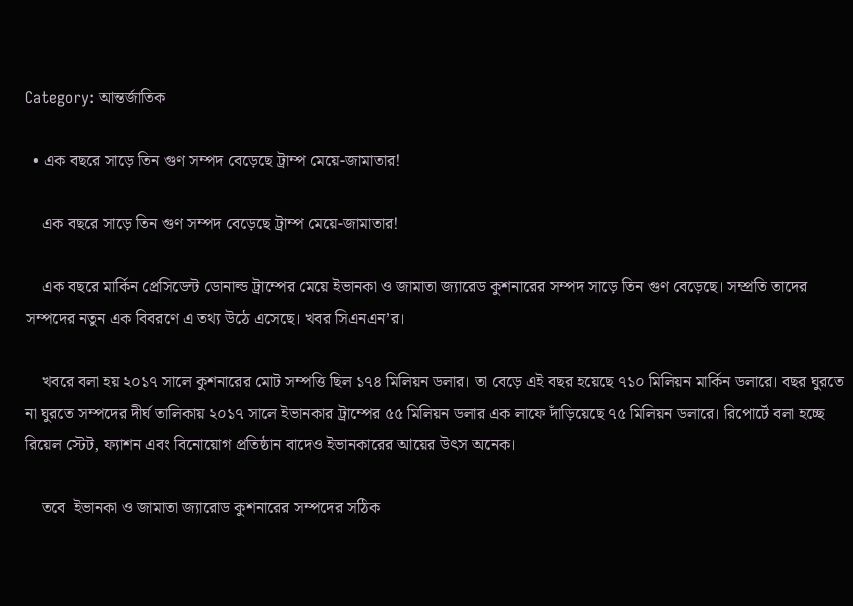Category: আন্তর্জাতিক

  • এক বছরে সাড়ে তিন গুণ সম্পদ বেড়েছে ট্রাম্প মেয়ে-জামাতার!

    এক বছরে সাড়ে তিন গুণ সম্পদ বেড়েছে ট্রাম্প মেয়ে-জামাতার!

    এক বছরে মার্কিন প্রেসিডেন্ট ডোনাল্ড ট্রাম্পের মেয়ে ইভানকা ও জামাতা জ্যারেড কুশনারের সম্পদ সাড়ে তিন গুণ বেড়েছে। সম্প্রতি তাদের সম্পদের নতুন এক বিবরণে এ তথ্য উঠে এসেছে। খবর সিএনএন’র।

    খবরে বলা হয় ২০১৭ সালে কুশনারের মোট সম্পত্তি ছিল ১৭৪ মিলিয়ন ডলার। তা বেড়ে এই বছর হয়েছে ৭১০ মিলিয়ন মার্কিন ডলারে। বছর ঘুরতে না ঘুরতে সম্পদের দীর্ঘ তালিকায় ২০১৭ সালে ইভানকার ট্রাম্পের ৫৫ মিলিয়ন ডলার এক লাফে দাঁড়িয়েছে ৭৫ মিলিয়ন ডলারে। রিপোর্টে বলা হচ্ছে রিয়েল স্টেট, ফ্যাশন এবং বিনোয়োগ প্রতিষ্ঠান বাদেও ইভানকারের আয়ের উৎস অনেক।

    তবে  ইভানকা ও জামাতা জ্যারোড কুশনারের সম্পদের সঠিক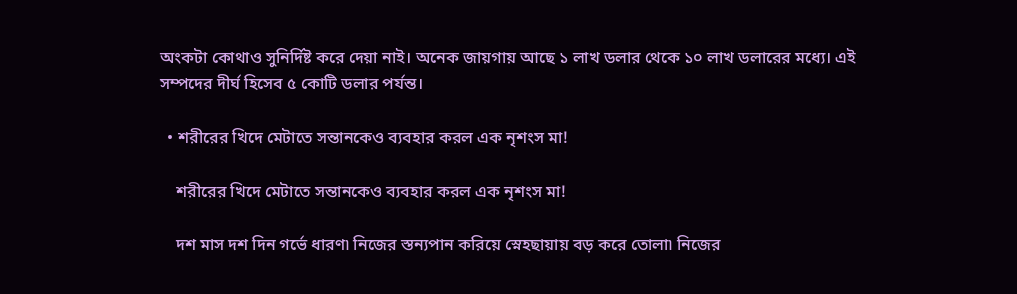অংকটা কোথাও সুনির্দিষ্ট করে দেয়া নাই। অনেক জায়গায় আছে ১ লাখ ডলার থেকে ১০ লাখ ডলারের মধ্যে। এই সম্পদের দীর্ঘ হিসেব ৫ কোটি ডলার পর্যন্ত।

  • শরীরের খিদে মেটাতে সন্তানকেও ব্যবহার করল এক নৃশংস মা!

    শরীরের খিদে মেটাতে সন্তানকেও ব্যবহার করল এক নৃশংস মা!

    দশ মাস দশ দিন গর্ভে ধারণ৷ নিজের স্তন্যপান করিয়ে স্নেহছায়ায় বড় করে তোলা৷ নিজের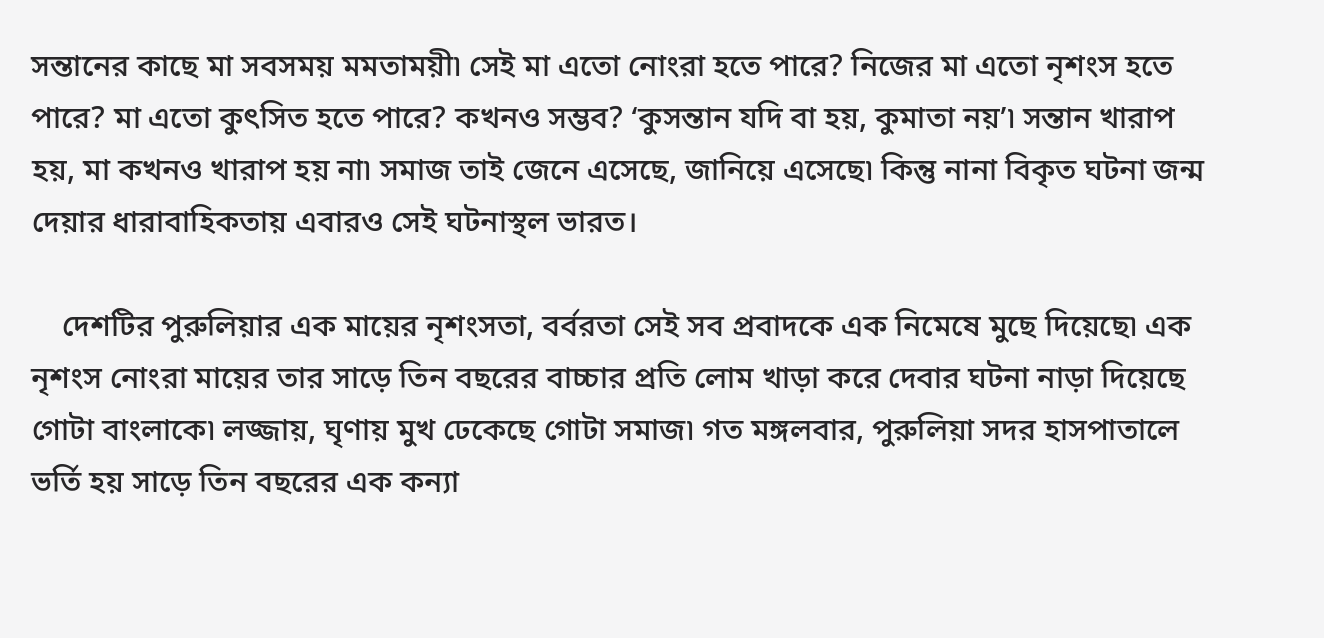সন্তানের কাছে মা সবসময় মমতাময়ী৷ সেই মা এতো নোংরা হতে পারে? নিজের মা এতো নৃশংস হতে পারে? মা এতো কুৎসিত হতে পারে? কখনও সম্ভব? ‘কুসন্তান যদি বা হয়, কুমাতা নয়’৷ সন্তান খারাপ হয়, মা কখনও খারাপ হয় না৷ সমাজ তাই জেনে এসেছে, জানিয়ে এসেছে৷ কিন্তু নানা বিকৃত ঘটনা জন্ম দেয়ার ধারাবাহিকতায় এবারও সেই ঘটনাস্থল ভারত।

    দেশটির পুরুলিয়ার এক মায়ের নৃশংসতা, বর্বরতা সেই সব প্রবাদকে এক নিমেষে মুছে দিয়েছে৷ এক নৃশংস নোংরা মায়ের তার সাড়ে তিন বছরের বাচ্চার প্রতি লোম খাড়া করে দেবার ঘটনা নাড়া দিয়েছে গোটা বাংলাকে৷ লজ্জায়, ঘৃণায় মুখ ঢেকেছে গোটা সমাজ৷ গত মঙ্গলবার, পুরুলিয়া সদর হাসপাতালে ভর্তি হয় সাড়ে তিন বছরের এক কন্যা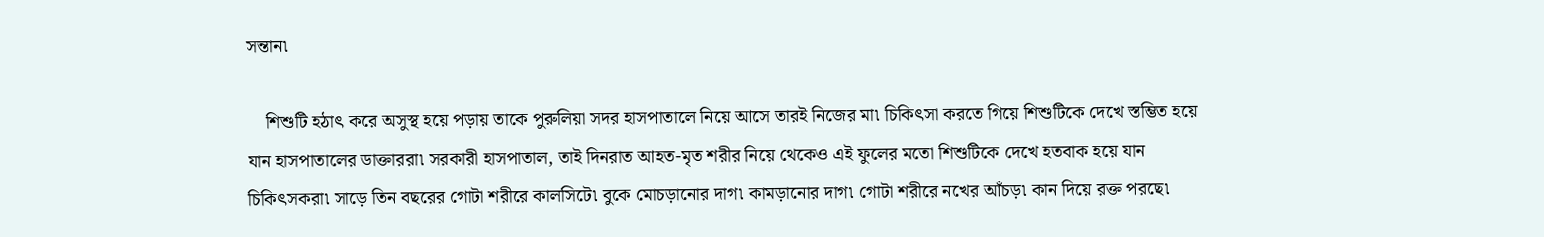সন্তান৷

    শিশুটি হঠাৎ করে অসুস্থ হয়ে পড়ায় তাকে পুরুলিয়া সদর হাসপাতালে নিয়ে আসে তারই নিজের মা৷ চিকিৎসা করতে গিয়ে শিশুটিকে দেখে স্তম্ভিত হয়ে যান হাসপাতালের ডাক্তাররা৷ সরকারী হাসপাতাল, তাই দিনরাত আহত-মৃত শরীর নিয়ে থেকেও এই ফুলের মতো শিশুটিকে দেখে হতবাক হয়ে যান চিকিৎসকরা৷ সাড়ে তিন বছরের গোটা শরীরে কালসিটে৷ বুকে মোচড়ানোর দাগ৷ কামড়ানোর দাগ৷ গোটা শরীরে নখের আঁচড়৷ কান দিয়ে রক্ত পরছে৷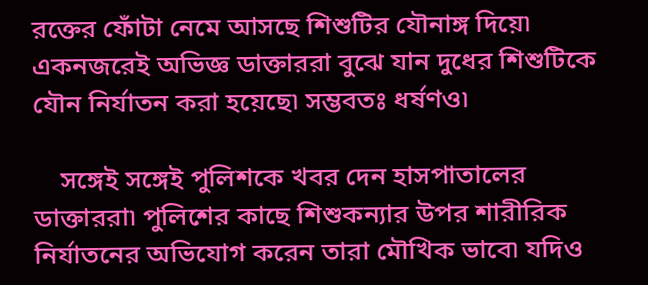রক্তের ফোঁটা নেমে আসছে শিশুটির যৌনাঙ্গ দিয়ে৷ একনজরেই অভিজ্ঞ ডাক্তাররা বুঝে যান দুধের শিশুটিকে যৌন নির্যাতন করা হয়েছে৷ সম্ভবতঃ ধর্ষণও৷

    সঙ্গেই সঙ্গেই পুলিশকে খবর দেন হাসপাতালের ডাক্তাররা৷ পুলিশের কাছে শিশুকন্যার উপর শারীরিক নির্যাতনের অভিযোগ করেন তারা মৌখিক ভাবে৷ যদিও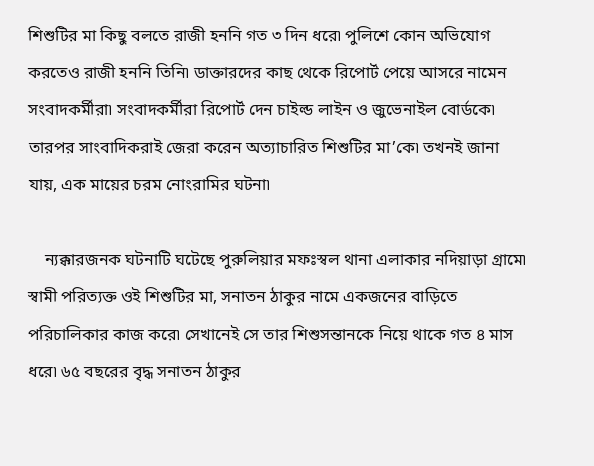শিশুটির মা কিছু বলতে রাজী হননি গত ৩ দিন ধরে৷ পুলিশে কোন অভিযোগ করতেও রাজী হননি তিনি৷ ডাক্তারদের কাছ থেকে রিপোর্ট পেয়ে আসরে নামেন সংবাদকর্মীরা৷ সংবাদকর্মীরা রিপোর্ট দেন চাইল্ড লাইন ও জুভেনাইল বোর্ডকে৷ তারপর সাংবাদিকরাই জেরা করেন অত্যাচারিত শিশুটির মা’কে৷ তখনই জানা যায়, এক মায়ের চরম নোংরামির ঘটনা৷

    ন্যক্কারজনক ঘটনাটি ঘটেছে পুরুলিয়ার মফঃস্বল থানা এলাকার নদিয়াড়া গ্রামে৷ স্বামী পরিত্যক্ত ওই শিশুটির মা, সনাতন ঠাকুর নামে একজনের বাড়িতে পরিচালিকার কাজ করে৷ সেখানেই সে তার শিশুসন্তানকে নিয়ে থাকে গত ৪ মাস ধরে৷ ৬৫ বছরের বৃদ্ধ সনাতন ঠাকুর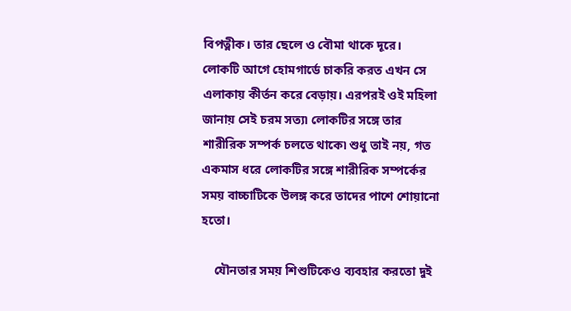বিপত্নীক। তার ছেলে ও বৌমা থাকে দূরে। লোকটি আগে হোমগার্ডে চাকরি করত এখন সে এলাকায় কীর্তন করে বেড়ায়। এরপরই ওই মহিলা জানায় সেই চরম সত্য৷ লোকটির সঙ্গে তার শারীরিক সম্পর্ক চলতে থাকে৷ শুধু তাই নয়, গত একমাস ধরে লোকটির সঙ্গে শারীরিক সম্পর্কের সময় বাচ্চাটিকে উলঙ্গ করে তাদের পাশে শোয়ানো হতো।

    যৌনতার সময় শিশুটিকেও ব্যবহার করতো দুই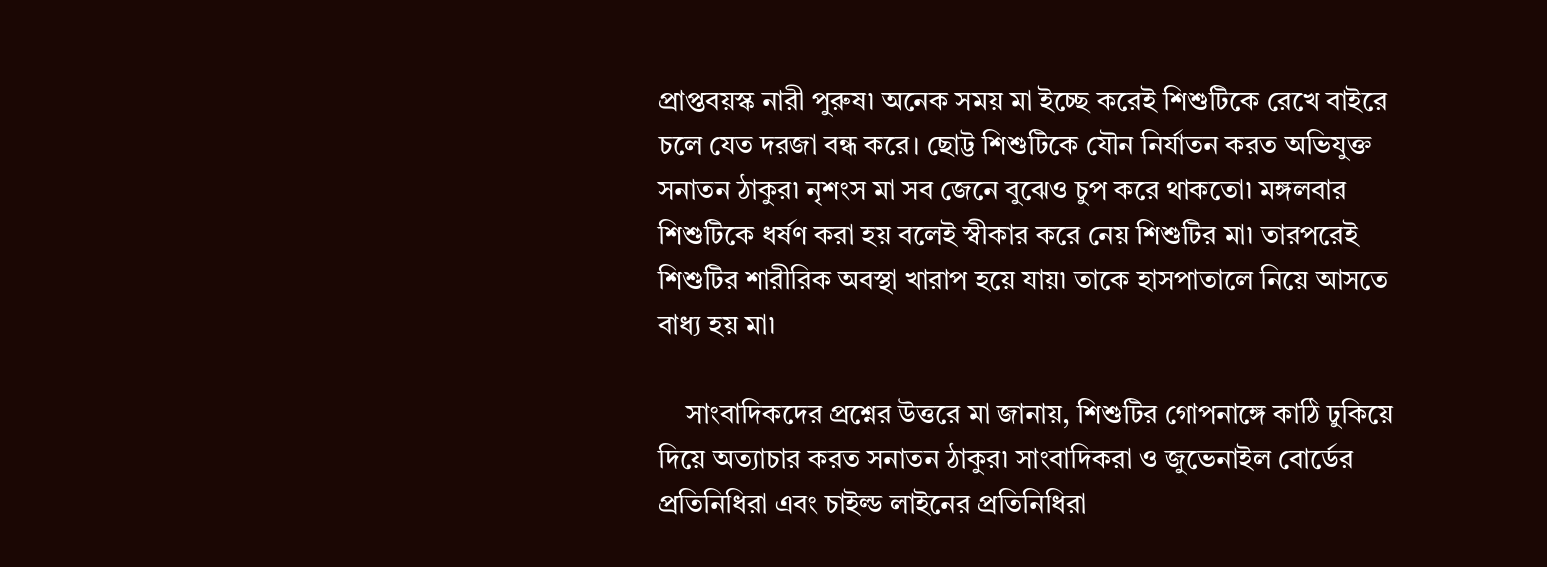প্রাপ্তবয়স্ক নারী পুরুষ৷ অনেক সময় মা ইচ্ছে করেই শিশুটিকে রেখে বাইরে চলে যেত দরজা বন্ধ করে। ছোট্ট শিশুটিকে যৌন নির্যাতন করত অভিযুক্ত সনাতন ঠাকুর৷ নৃশংস মা সব জেনে বুঝেও চুপ করে থাকতো৷ মঙ্গলবার শিশুটিকে ধর্ষণ করা হয় বলেই স্বীকার করে নেয় শিশুটির মা৷ তারপরেই শিশুটির শারীরিক অবস্থা খারাপ হয়ে যায়৷ তাকে হাসপাতালে নিয়ে আসতে বাধ্য হয় মা৷

    সাংবাদিকদের প্রশ্নের উত্তরে মা জানায়, শিশুটির গোপনাঙ্গে কাঠি ঢুকিয়ে দিয়ে অত্যাচার করত সনাতন ঠাকুর৷ সাংবাদিকরা ও জুভেনাইল বোর্ডের প্রতিনিধিরা এবং চাইল্ড লাইনের প্রতিনিধিরা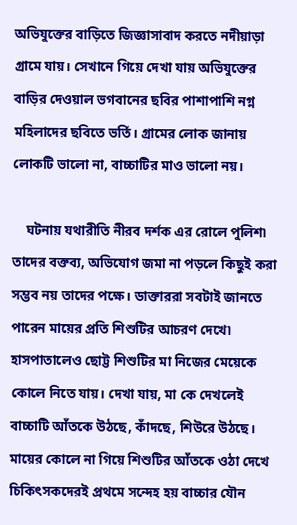অভিযুক্তের বাড়িতে জিজ্ঞাসাবাদ করতে নদীয়াড়া গ্রামে যায়। সেখানে গিয়ে দেখা যায় অভিযুক্তের বাড়ির দেওয়াল ভগবানের ছবির পাশাপাশি নগ্ন মহিলাদের ছবিতে ভর্তি। গ্রামের লোক জানায় লোকটি ভালো না, বাচ্চাটির মাও ভালো নয়।

    ঘটনায় যথারীতি নীরব দর্শক এর রোলে পুলিশ৷ তাদের বক্তব্য, অভিযোগ জমা না পড়লে কিছুই করা সম্ভব নয় তাদের পক্ষে। ডাক্তাররা সবটাই জানতে পারেন মায়ের প্রতি শিশুটির আচরণ দেখে৷ হাসপাতালেও ছোট্ট শিশুটির মা নিজের মেয়েকে কোলে নিতে যায়। দেখা যায়, মা কে দেখলেই বাচ্চাটি আঁতকে উঠছে, কাঁদছে, শিউরে উঠছে। মায়ের কোলে না গিয়ে শিশুটির আঁতকে ওঠা দেখে চিকিৎসকদেরই প্রথমে সন্দেহ হয় বাচ্চার যৌন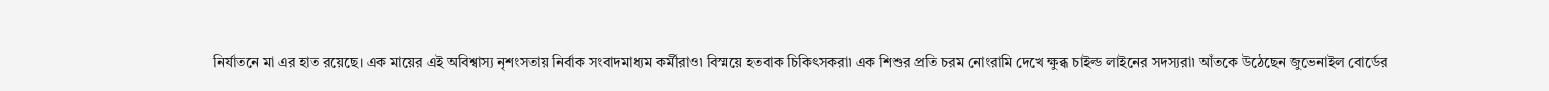নির্যাতনে মা এর হাত রয়েছে। এক মায়ের এই অবিশ্বাস্য নৃশংসতায় নির্বাক সংবাদমাধ্যম কর্মীরাও৷ বিস্ময়ে হতবাক চিকিৎসকরা৷ এক শিশুর প্রতি চরম নোংরামি দেখে ক্ষুব্ধ চাইল্ড লাইনের সদস্যরা৷ আঁতকে উঠেছেন জুভেনাইল বোর্ডের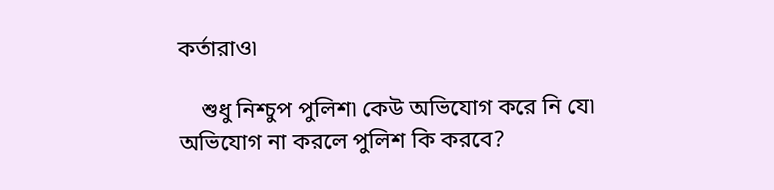কর্তারাও৷

    শুধু নিশ্চুপ পুলিশ৷ কেউ অভিযোগ করে নি যে৷ অভিযোগ না করলে পুলিশ কি করবে?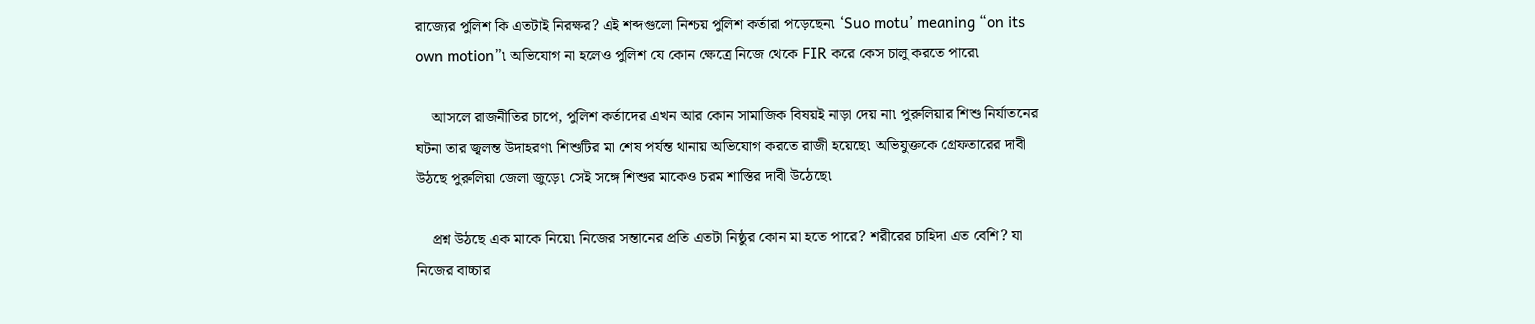রাজ্যের পুলিশ কি এতটাই নিরক্ষর? এই শব্দগুলো নিশ্চয় পুলিশ কর্তারা পড়েছেন৷ ‘Suo motu’ meaning “on its own motion”৷ অভিযোগ না হলেও পুলিশ যে কোন ক্ষেত্রে নিজে থেকে FIR করে কেস চালু করতে পারে৷

    আসলে রাজনীতির চাপে, পুলিশ কর্তাদের এখন আর কোন সামাজিক বিষয়ই নাড়া দেয় না৷ পুরুলিয়ার শিশু নির্যাতনের ঘটনা তার জ্বলন্ত উদাহরণ৷ শিশুটির মা শেষ পর্যন্ত থানায় অভিযোগ করতে রাজী হয়েছে৷ অভিযুক্তকে গ্রেফতারের দাবী উঠছে পুরুলিয়া জেলা জুড়ে৷ সেই সঙ্গে শিশুর মাকেও চরম শাস্তির দাবী উঠেছে৷

    প্রশ্ন উঠছে এক মাকে নিয়ে৷ নিজের সন্তানের প্রতি এতটা নিষ্ঠুর কোন মা হতে পারে? শরীরের চাহিদা এত বেশি? যা নিজের বাচ্চার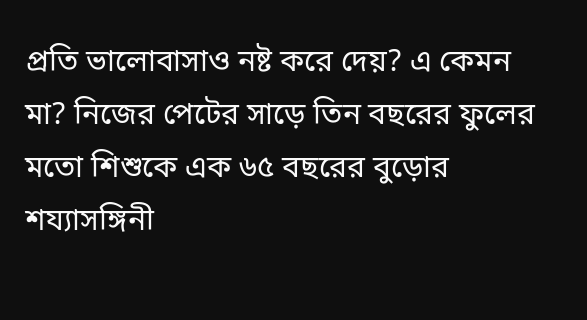প্রতি ভালোবাসাও নষ্ট করে দেয়? এ কেমন মা? নিজের পেটের সাড়ে তিন বছরের ফুলের মতো শিশুকে এক ৬৫ বছরের বুড়োর শয্যাসঙ্গিনী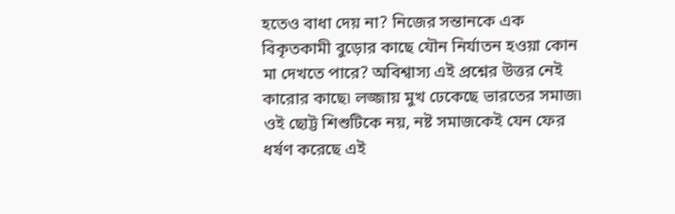হতেও বাধা দেয় না? নিজের সন্তানকে এক বিকৃতকামী বুড়োর কাছে যৌন নির্যাতন হওয়া কোন মা দেখতে পারে? অবিশ্বাস্য এই প্রশ্নের উত্তর নেই কারোর কাছে৷ লজ্জায় মুখ ঢেকেছে ভারতের সমাজ৷ ওই ছোট্ট শিশুটিকে নয়, নষ্ট সমাজকেই যেন ফের ধর্ষণ করেছে এই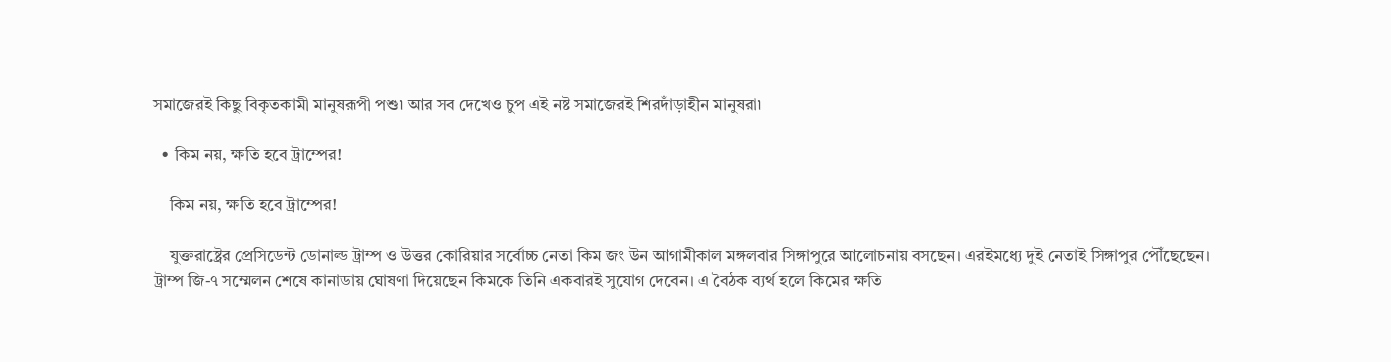সমাজেরই কিছু বিকৃতকামী মানুষরূপী পশু৷ আর সব দেখেও চুপ এই নষ্ট সমাজেরই শিরদাঁড়াহীন মানুষরা৷

  • কিম নয়, ক্ষতি হবে ট্রাম্পের!

    কিম নয়, ক্ষতি হবে ট্রাম্পের!

    যুক্তরাষ্ট্রের প্রেসিডেন্ট ডোনাল্ড ট্রাম্প ও উত্তর কোরিয়ার সর্বোচ্চ নেতা কিম জং উন আগামীকাল মঙ্গলবার সিঙ্গাপুরে আলোচনায় বসছেন। এরইমধ্যে দুই নেতাই সিঙ্গাপুর পৌঁছেছেন। ট্রাম্প জি-৭ সম্মেলন শেষে কানাডায় ঘোষণা দিয়েছেন কিমকে তিনি একবারই সুযোগ দেবেন। এ বৈঠক ব্যর্থ হলে কিমের ক্ষতি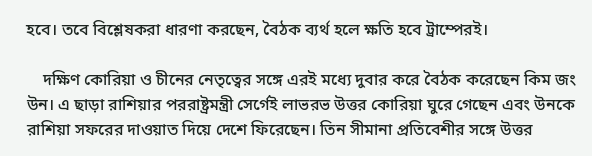হবে। তবে বিশ্লেষকরা ধারণা করছেন, বৈঠক ব্যর্থ হলে ক্ষতি হবে ট্রাম্পেরই।

    দক্ষিণ কোরিয়া ও চীনের নেতৃত্বের সঙ্গে এরই মধ্যে দুবার করে বৈঠক করেছেন কিম জং উন। এ ছাড়া রাশিয়ার পররাষ্ট্রমন্ত্রী সের্গেই লাভরভ উত্তর কোরিয়া ঘুরে গেছেন এবং উনকে রাশিয়া সফরের দাওয়াত দিয়ে দেশে ফিরেছেন। তিন সীমানা প্রতিবেশীর সঙ্গে উত্তর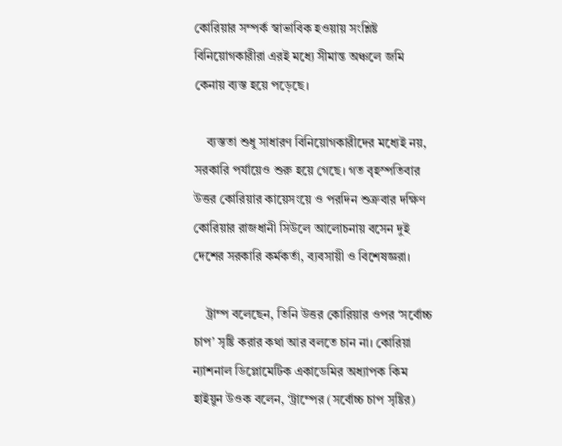কোরিয়ার সম্পর্ক স্বাভাবিক হওয়ায় সংশ্লিষ্ট বিনিয়োগকারীরা এরই মধ্যে সীমান্ত অঞ্চলে জমি কেনায় ব্যস্ত হয়ে পড়েছে।

    ব্যস্ততা শুধু সাধারণ বিনিয়োগকারীদের মধ্যেই নয়, সরকারি পর্যায়েও শুরু হয়ে গেছে। গত বৃহস্পতিবার উত্তর কোরিয়ার কায়েসংয়ে ও পরদিন শুক্রবার দক্ষিণ কোরিয়ার রাজধানী সিউলে আলোচনায় বসেন দুই দেশের সরকারি কর্মকর্তা, ব্যবসায়ী ও বিশেষজ্ঞরা।

    ট্রাম্প বলেছেন, তিনি উত্তর কোরিয়ার ওপর ‘সর্বোচ্চ চাপ’ সৃষ্টি করার কথা আর বলতে চান না। কোরিয়া ন্যাশনাল ডিপ্লোমেটিক একাডেমির অধ্যাপক কিম হাইয়ুন উওক বলেন, ‘ট্রাম্পের (সর্বোচ্চ চাপ সৃষ্টির)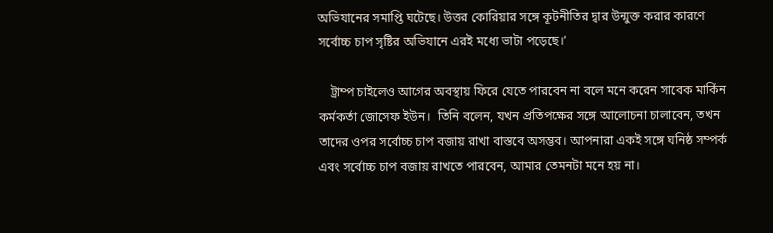অভিযানের সমাপ্তি ঘটেছে। উত্তর কোরিয়ার সঙ্গে কূটনীতির দ্বার উন্মুক্ত করার কারণে সর্বোচ্চ চাপ সৃষ্টির অভিযানে এরই মধ্যে ভাটা পড়েছে।’

    ট্রাম্প চাইলেও আগের অবস্থায় ফিরে যেতে পারবেন না বলে মনে করেন সাবেক মার্কিন কর্মকর্তা জোসেফ ইউন।  তিনি বলেন, যখন প্রতিপক্ষের সঙ্গে আলোচনা চালাবেন, তখন তাদের ওপর সর্বোচ্চ চাপ বজায় রাখা বাস্তবে অসম্ভব। আপনারা একই সঙ্গে ঘনিষ্ঠ সম্পর্ক এবং সর্বোচ্চ চাপ বজায় রাখতে পারবেন, আমার তেমনটা মনে হয় না।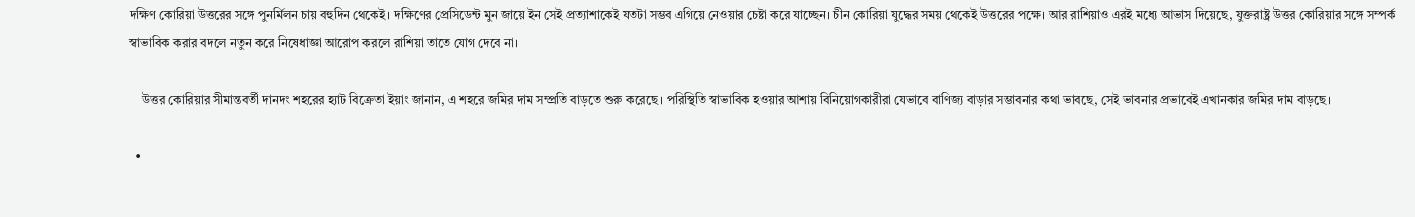দক্ষিণ কোরিয়া উত্তরের সঙ্গে পুনর্মিলন চায় বহুদিন থেকেই। দক্ষিণের প্রেসিডেন্ট মুন জায়ে ইন সেই প্রত্যাশাকেই যতটা সম্ভব এগিয়ে নেওয়ার চেষ্টা করে যাচ্ছেন। চীন কোরিয়া যুদ্ধের সময় থেকেই উত্তরের পক্ষে। আর রাশিয়াও এরই মধ্যে আভাস দিয়েছে, যুক্তরাষ্ট্র উত্তর কোরিয়ার সঙ্গে সম্পর্ক স্বাভাবিক করার বদলে নতুন করে নিষেধাজ্ঞা আরোপ করলে রাশিয়া তাতে যোগ দেবে না।

    উত্তর কোরিয়ার সীমান্তবর্তী দানদং শহরের হ্যাট বিক্রেতা ইয়াং জানান, এ শহরে জমির দাম সম্প্রতি বাড়তে শুরু করেছে। পরিস্থিতি স্বাভাবিক হওয়ার আশায় বিনিয়োগকারীরা যেভাবে বাণিজ্য বাড়ার সম্ভাবনার কথা ভাবছে, সেই ভাবনার প্রভাবেই এখানকার জমির দাম বাড়ছে।

  •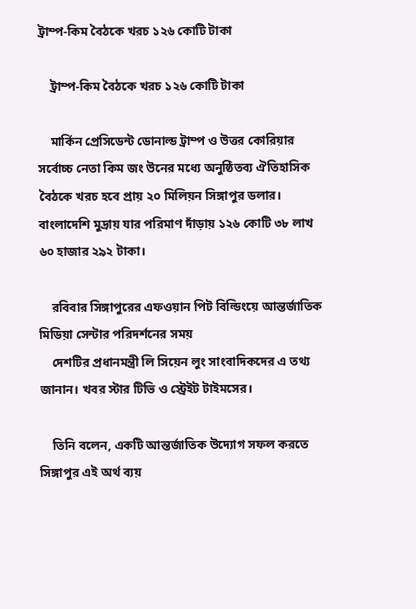ট্রাম্প-কিম বৈঠকে খরচ ১২৬ কোটি টাকা

    ট্রাম্প-কিম বৈঠকে খরচ ১২৬ কোটি টাকা

    মার্কিন প্রেসিডেন্ট ডোনাল্ড ট্রাম্প ও উত্তর কোরিয়ার সর্বোচ্চ নেতা কিম জং উনের মধ্যে অনুষ্ঠিতব্য ঐতিহাসিক বৈঠকে খরচ হবে প্রায় ২০ মিলিয়ন সিঙ্গাপুর ডলার। বাংলাদেশি মুদ্রায় যার পরিমাণ দাঁড়ায় ১২৬ কোটি ৩৮ লাখ ৬০ হাজার ২৯২ টাকা।

    রবিবার সিঙ্গাপুরের এফওয়ান পিট বিল্ডিংয়ে আন্তর্জাতিক মিডিয়া সেন্টার পরিদর্শনের সময়
    দেশটির প্রধানমন্ত্রী লি সিয়েন লুং সাংবাদিকদের এ তথ্য জানান। খবর স্টার টিভি ও স্ট্রেইট টাইমসের।

    তিনি বলেন, একটি আন্তর্জাতিক উদ্যোগ সফল করতে সিঙ্গাপুর এই অর্থ ব্যয়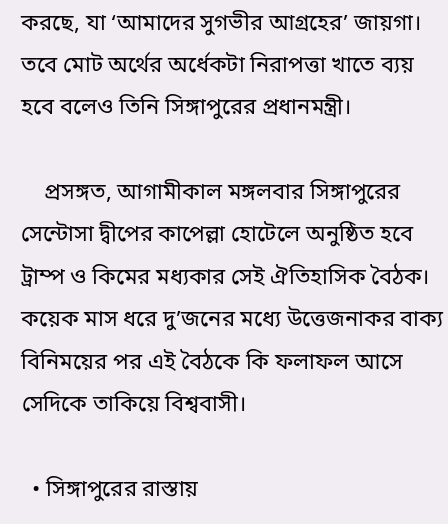করছে, যা ‘আমাদের সুগভীর আগ্রহের’ জায়গা। তবে মোট অর্থের অর্ধেকটা নিরাপত্তা খাতে ব্যয় হবে বলেও তিনি সিঙ্গাপুরের প্রধানমন্ত্রী।

    প্রসঙ্গত, আগামীকাল মঙ্গলবার সিঙ্গাপুরের সেন্টোসা দ্বীপের কাপেল্লা হোটেলে অনুষ্ঠিত হবে ট্রাম্প ও কিমের মধ্যকার সেই ঐতিহাসিক বৈঠক। কয়েক মাস ধরে দু’জনের মধ্যে উত্তেজনাকর বাক্য বিনিময়ের পর এই বৈঠকে কি ফলাফল আসে সেদিকে তাকিয়ে বিশ্ববাসী।

  • সিঙ্গাপুরের রাস্তায়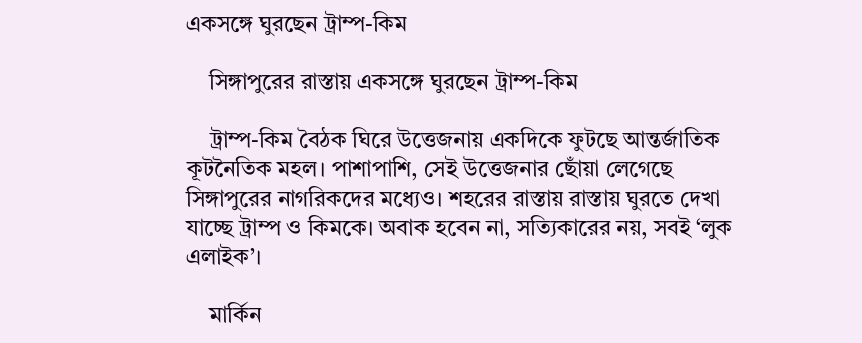একসঙ্গে ঘুরছেন ট্রাম্প-কিম

    সিঙ্গাপুরের রাস্তায় একসঙ্গে ঘুরছেন ট্রাম্প-কিম

    ট্রাম্প-কিম বৈঠক ঘিরে উত্তেজনায় একদিকে ফুটছে আন্তর্জাতিক কূটনৈতিক মহল। পাশাপাশি, সেই উত্তেজনার ছোঁয়া লেগেছে সিঙ্গাপুরের নাগরিকদের মধ্যেও। শহরের রাস্তায় রাস্তায় ঘুরতে দেখা যাচ্ছে ট্রাম্প ও কিমকে। অবাক হবেন না, সত্যিকারের নয়, সবই ‘লুক এলাইক’।

    মার্কিন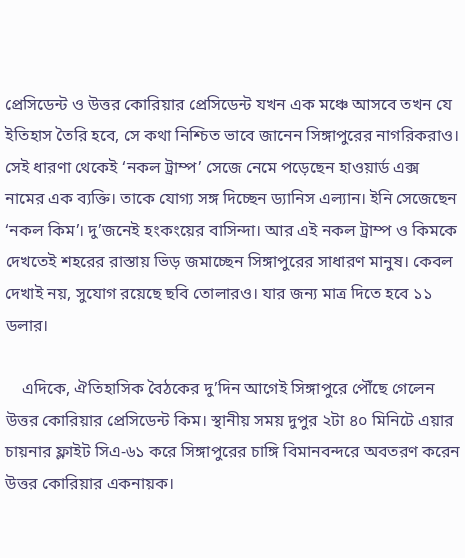প্রেসিডেন্ট ও উত্তর কোরিয়ার প্রেসিডেন্ট যখন এক মঞ্চে আসবে তখন যে ইতিহাস তৈরি হবে, সে কথা নিশ্চিত ভাবে জানেন সিঙ্গাপুরের নাগরিকরাও। সেই ধারণা থেকেই ‘নকল ট্রাম্প’ সেজে নেমে পড়েছেন হাওয়ার্ড এক্স নামের এক ব্যক্তি। তাকে যোগ্য সঙ্গ দিচ্ছেন ড্যানিস এল্যান। ইনি সেজেছেন ‘নকল কিম’। দু’জনেই হংকংয়ের বাসিন্দা। আর এই নকল ট্রাম্প ও কিমকে দেখতেই শহরের রাস্তায় ভিড় জমাচ্ছেন সিঙ্গাপুরের সাধারণ মানুষ। কেবল দেখাই নয়, সুযোগ রয়েছে ছবি তোলারও। যার জন্য মাত্র দিতে হবে ১১ ডলার।

    এদিকে, ঐতিহাসিক বৈঠকের দু’দিন আগেই সিঙ্গাপুরে পৌঁছে গেলেন উত্তর কোরিয়ার প্রেসিডেন্ট কিম। স্থানীয় সময় দুপুর ২টা ৪০ মিনিটে এয়ার চায়নার ফ্লাইট সিএ-৬১ করে সিঙ্গাপুরের চাঙ্গি বিমানবন্দরে অবতরণ করেন উত্তর কোরিয়ার একনায়ক।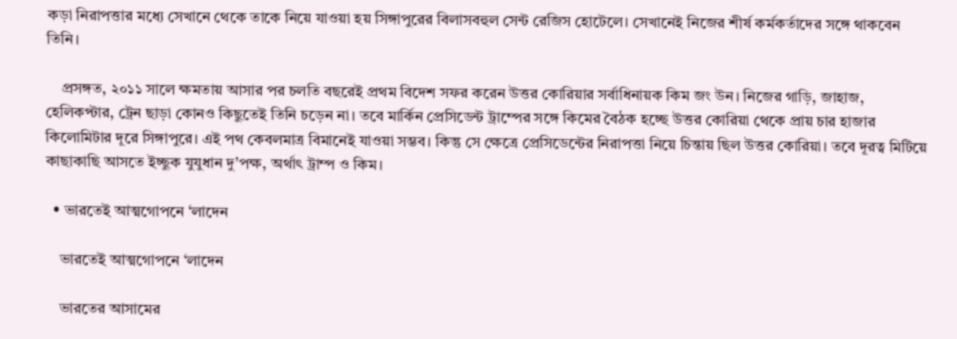কড়া নিরাপত্তার মধ্যে সেখানে থেকে তাকে নিয়ে যাওয়া হয় সিঙ্গাপুরের বিলাসবহুল সেন্ট রেজিস হোটেলে। সেখানেই নিজের শীর্ষ কর্মকর্তাদের সঙ্গে থাকবেন তিনি।

    প্রসঙ্গত, ২০১১ সালে ক্ষমতায় আসার পর চলতি বছরেই প্রথম বিদেশ সফর করেন উত্তর কোরিয়ার সর্বাধিনায়ক কিম জং উন। নিজের গাড়ি, জাহাজ, হেলিকপ্টার, ট্রেন ছাড়া কোনও কিছুতেই তিনি চড়েন না। তবে মার্কিন প্রেসিডেন্ট ট্রাম্পের সঙ্গে কিমের বৈঠক হচ্ছে উত্তর কোরিয়া থেকে প্রায় চার হাজার কিলোমিটার দূরে সিঙ্গাপুরে। এই পথ কেবলমাত্র বিমানেই যাওয়া সম্ভব। কিন্তু সে ক্ষেত্রে প্রেসিডেন্টের নিরাপত্তা নিয়ে চিন্তায় ছিল উত্তর কোরিয়া। তবে দূরত্ব মিটিয়ে কাছাকাছি আসতে ইচ্ছুক যুযুধান দু’পক্ষ, অর্থাৎ ট্রাম্প ও কিম।

  • ভারতেই আত্মগোপনে ‘লাদেন

    ভারতেই আত্মগোপনে ‘লাদেন

    ভারতের আসামের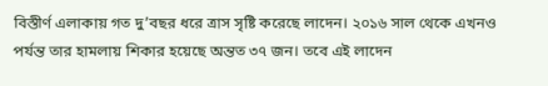বিস্তীর্ণ এলাকায় গত দু’বছর ধরে ত্রাস সৃষ্টি করেছে লাদেন। ২০১৬ সাল থেকে এখনও পর্যন্ত তার হামলায় শিকার হয়েছে অন্তত ৩৭ জন। তবে এই লাদেন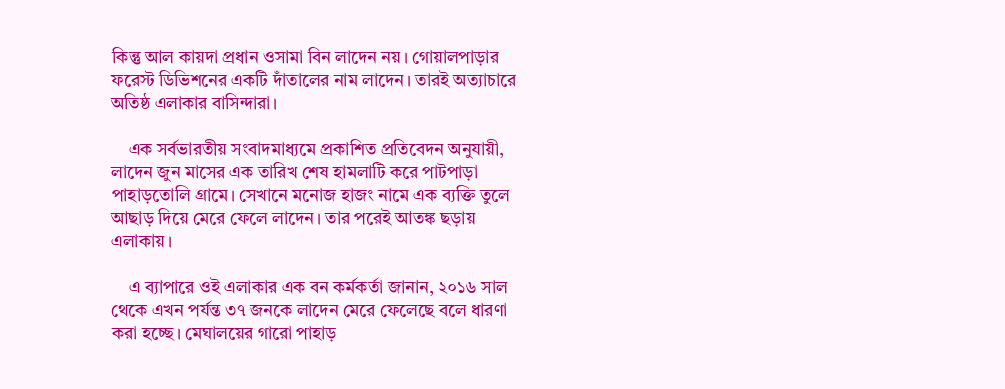কিন্তু আল কায়দা প্রধান ওসামা বিন লাদেন নয়। গোয়ালপাড়ার ফরেস্ট ডিভিশনের একটি দাঁতালের নাম লাদেন। তারই অত্যাচারে অতিষ্ঠ এলাকার বাসিন্দারা।

    এক সর্বভারতীয় সংবাদমাধ্যমে প্রকাশিত প্রতিবেদন অনুযায়ী, লাদেন জুন মাসের এক তারিখ শেষ হামলাটি করে পাটপাড়া পাহাড়তোলি গ্রামে। সেখানে মনোজ হাজং নামে এক ব্যক্তি তুলে আছাড় দিয়ে মেরে ফেলে লাদেন। তার পরেই আতঙ্ক ছড়ায় এলাকায়।

    এ ব্যাপারে ওই এলাকার এক বন কর্মকর্তা জানান, ২০১৬ সাল থেকে এখন পর্যন্ত ৩৭ জনকে লাদেন মেরে ফেলেছে বলে ধারণা করা হচ্ছে। মেঘালয়ের গারো পাহাড়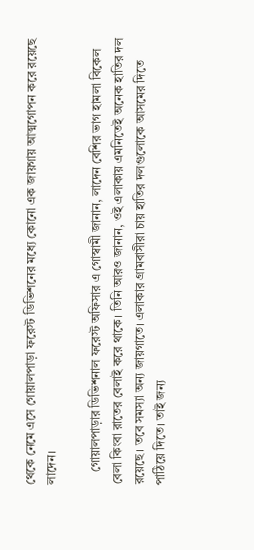থেকে নেমে এসে গোয়ালপাড়া ফরেস্ট ডিভিশনের মধ্যে কোনো এক জায়গায় আত্মগোপন করে রয়েছে লাদেন।

    গোয়ালপাড়ার ডিভিশনাল ফরেস্ট অফিসার এ গোস্বামী জানান, লাদেন বেশির ভাগ হামলা বিকেল বেলা কিংবা রাতের বেলাই করে থাকে। তিনি আরও জানান, ওই এলাকায় এমনিতেই অনেক হাতির দল রয়েছে। তবে সমস্যা অন্য জায়গাতে। এলাকার গ্রামবাসীরা চায় হাতির দলগুলোকে আসমের দিতে পাঠিয়ে দিতে। তাই জন্য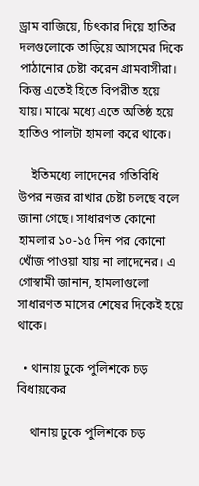ড্রাম বাজিয়ে, চিৎকার দিয়ে হাতির দলগুলোকে তাড়িয়ে আসমের দিকে পাঠানোর চেষ্টা করেন গ্রামবাসীরা। কিন্তু এতেই হিতে বিপরীত হয়ে যায়। মাঝে মধ্যে এতে অতিষ্ঠ হয়ে হাতিও পালটা হামলা করে থাকে।

    ইতিমধ্যে লাদেনের গতিবিধি উপর নজর রাখার চেষ্টা চলছে বলে জানা গেছে। সাধারণত কোনো হামলার ১০-১৫ দিন পর কোনো খোঁজ পাওয়া যায় না লাদেনের। এ গোস্বামী জানান, হামলাগুলো সাধারণত মাসের শেষের দিকেই হয়ে থাকে।

  • থানায় ঢুকে পুলিশকে চড় বিধায়কের

    থানায় ঢুকে পুলিশকে চড়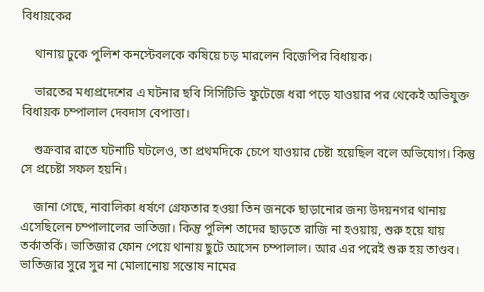বিধায়কের

    থানায় ঢুকে পুলিশ কনস্টেবলকে কষিয়ে চড় মারলেন বিজেপির বিধায়ক।

    ভারতের মধ্যপ্রদেশের এ ঘটনার ছবি সিসিটিভি ফুটেজে ধরা পড়ে যাওয়ার পর থেকেই অভিযুক্ত বিধায়ক চম্পালাল দেবদাস বেপাত্তা।

    শুক্রবার রাতে ঘটনাটি ঘটলেও, তা প্রথমদিকে চেপে যাওয়ার চেষ্টা হয়েছিল বলে অভিযোগ। কিন্তু সে প্রচেষ্টা সফল হয়নি।

    জানা গেছে, নাবালিকা ধর্ষণে গ্রেফতার হওয়া তিন জনকে ছাড়ানোর জন্য উদয়নগর থানায় এসেছিলেন চম্পালালের ভাতিজা। কিন্তু পুলিশ তাদের ছাড়তে রাজি না হওয়ায়, শুরু হয়ে যায় তর্কাতর্কি। ভাতিজার ফোন পেয়ে থানায় ছুটে আসেন চম্পালাল। আর এর পরেই শুরু হয় তাণ্ডব। ভাতিজার সুরে সুর না মোলানোয় সন্তোষ নামের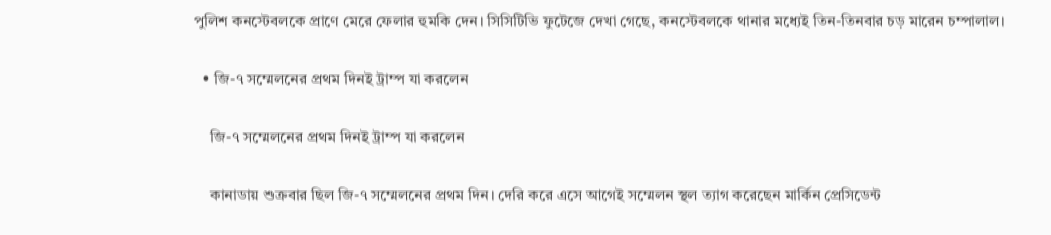পুলিশ কনস্টেবলকে প্রাণে মেরে ফেলার হুমকি দেন। সিসিটিভি ফুটেজে দেখা গেছে, কনস্টেবলকে থানার মধ্যেই তিন-তিনবার চড় মারেন চম্পালাল।

  • জি-৭ সম্মেলনের প্রথম দিনই ট্রাম্প যা করলেন

    জি-৭ সম্মেলনের প্রথম দিনই ট্রাম্প যা করলেন

    কানাডায় শুক্রবার ছিল জি-৭ সম্মেলনের প্রথম দিন। দেরি করে এসে আগেই সম্মেলন স্থল ত্যাগ করেছেন মার্কিন প্রেসিডেন্ট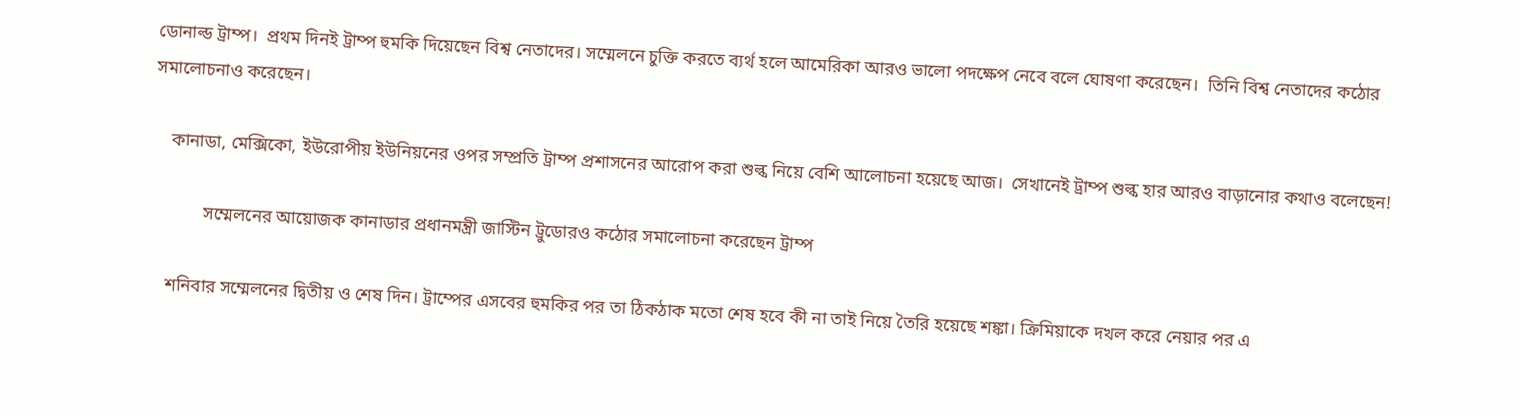ডোনাল্ড ট্রাম্প।  প্রথম দিনই ট্রাম্প হুমকি দিয়েছেন বিশ্ব নেতাদের। সম্মেলনে চুক্তি করতে ব্যর্থ হলে আমেরিকা আরও ভালো পদক্ষেপ নেবে বলে ঘোষণা করেছেন।  তিনি বিশ্ব নেতাদের কঠোর সমালোচনাও করেছেন।

    কানাডা, মেক্সিকো, ইউরোপীয় ইউনিয়নের ওপর সম্প্রতি ট্রাম্প প্রশাসনের আরোপ করা শুল্ক নিয়ে বেশি আলোচনা হয়েছে আজ।  সেখানেই ট্রাম্প শুল্ক হার আরও বাড়ানোর কথাও বলেছেন!

            সম্মেলনের আয়োজক কানাডার প্রধানমন্ত্রী জাস্টিন ট্রুডোরও কঠোর সমালোচনা করেছেন ট্রাম্প

    শনিবার সম্মেলনের দ্বিতীয় ও শেষ দিন। ট্রাম্পের এসবের হুমকির পর তা ঠিকঠাক মতো শেষ হবে কী না তাই নিয়ে তৈরি হয়েছে শঙ্কা। ক্রিমিয়াকে দখল করে নেয়ার পর এ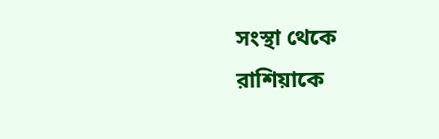সংস্থা থেকে রাশিয়াকে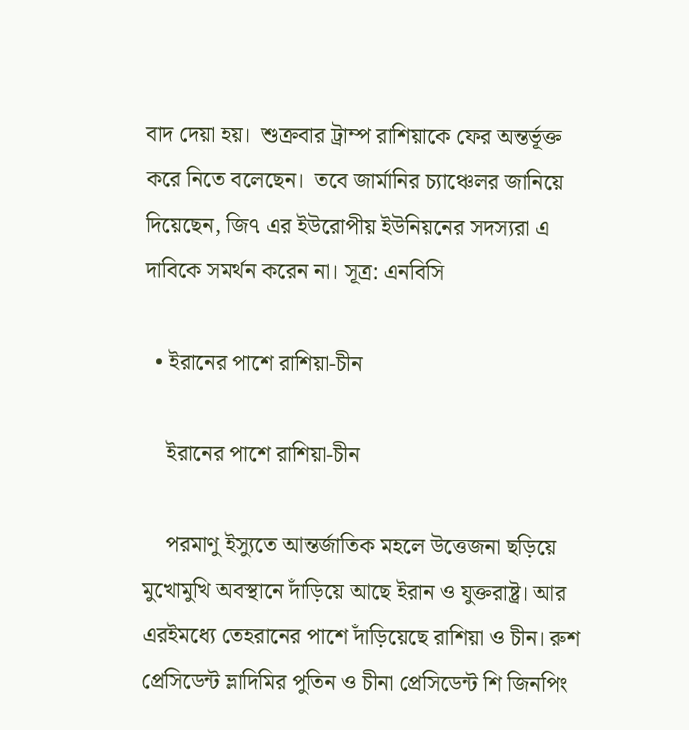বাদ দেয়া হয়।  শুক্রবার ট্রাম্প রাশিয়াকে ফের অন্তর্ভূক্ত করে নিতে বলেছেন।  তবে জার্মানির চ্যাঞ্চেলর জানিয়ে দিয়েছেন, জি৭ এর ইউরোপীয় ইউনিয়নের সদস্যরা এ দাবিকে সমর্থন করেন না। সূত্র: এনবিসি

  • ইরানের পাশে রাশিয়া-চীন

    ইরানের পাশে রাশিয়া-চীন

    পরমাণু ইস্যুতে আন্তর্জাতিক মহলে উত্তেজনা ছড়িয়ে মুখোমুখি অবস্থানে দাঁড়িয়ে আছে ইরান ও যুক্তরাষ্ট্র। আর এরইমধ্যে তেহরানের পাশে দাঁড়িয়েছে রাশিয়া ও চীন। রুশ প্রেসিডেন্ট ভ্লাদিমির পুতিন ও চীনা প্রেসিডেন্ট শি জিনপিং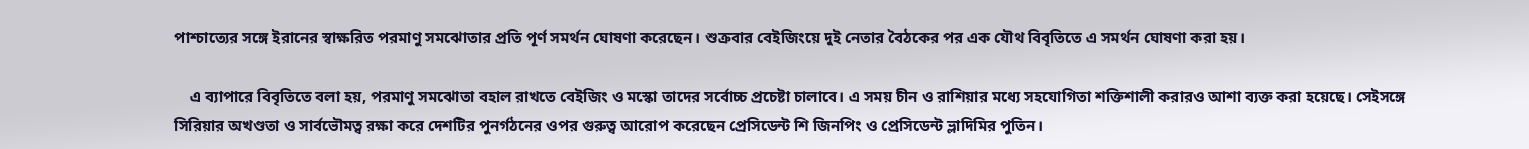পাশ্চাত্যের সঙ্গে ইরানের স্বাক্ষরিত পরমাণু সমঝোতার প্রতি পূর্ণ সমর্থন ঘোষণা করেছেন। শুক্রবার বেইজিংয়ে দুই নেতার বৈঠকের পর এক যৌথ বিবৃতিতে এ সমর্থন ঘোষণা করা হয়।

    এ ব্যাপারে বিবৃতিতে বলা হয়, পরমাণু সমঝোতা বহাল রাখতে বেইজিং ও মস্কো তাদের সর্বোচ্চ প্রচেষ্টা চালাবে। এ সময় চীন ও রাশিয়ার মধ্যে সহযোগিতা শক্তিশালী করারও আশা ব্যক্ত করা হয়েছে। সেইসঙ্গে সিরিয়ার অখণ্ডতা ও সার্বভৌমত্ব রক্ষা করে দেশটির পুনর্গঠনের ওপর গুরুত্ব আরোপ করেছেন প্রেসিডেন্ট শি জিনপিং ও প্রেসিডেন্ট ভ্লাদিমির পুতিন।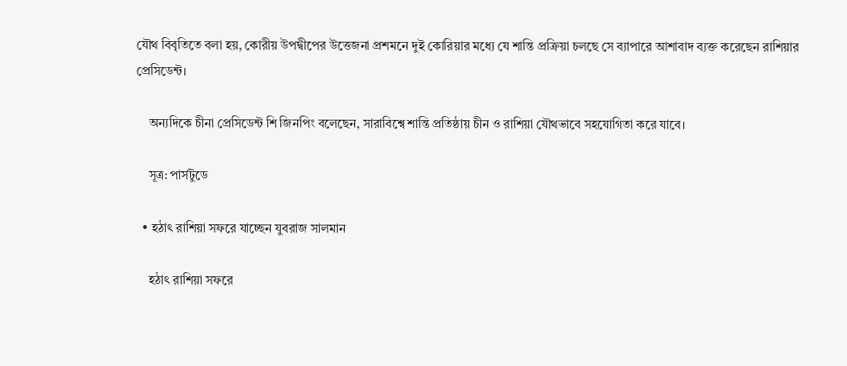যৌথ বিবৃতিতে বলা হয়, কোরীয় উপদ্বীপের উত্তেজনা প্রশমনে দুই কোরিয়ার মধ্যে যে শান্তি প্রক্রিয়া চলছে সে ব্যাপারে আশাবাদ ব্যক্ত করেছেন রাশিয়ার প্রেসিডেন্ট।

    অন্যদিকে চীনা প্রেসিডেন্ট শি জিনপিং বলেছেন, সারাবিশ্বে শান্তি প্রতিষ্ঠায় চীন ও রাশিয়া যৌথভাবে সহযোগিতা করে যাবে।

    সূত্র: পার্সটুডে

  • হঠাৎ রাশিয়া সফরে যাচ্ছেন যুবরাজ সালমান

    হঠাৎ রাশিয়া সফরে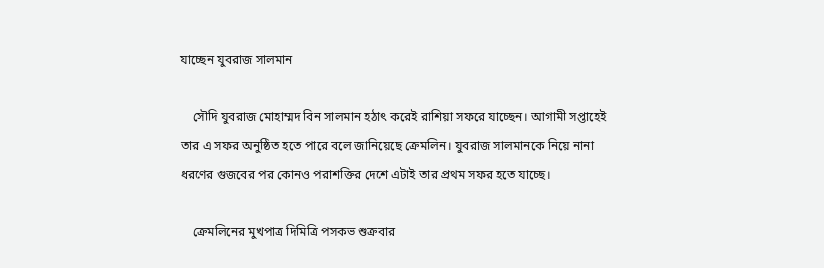যাচ্ছেন যুবরাজ সালমান

    সৌদি যুবরাজ মোহাম্মদ বিন সালমান হঠাৎ করেই রাশিয়া সফরে যাচ্ছেন। আগামী সপ্তাহেই তার এ সফর অনুষ্ঠিত হতে পারে বলে জানিয়েছে ক্রেমলিন। যুবরাজ সালমানকে নিয়ে নানা ধরণের গুজবের পর কোনও পরাশক্তির দেশে এটাই তার প্রথম সফর হতে যাচ্ছে।

    ক্রেমলিনের মুখপাত্র দিমিত্রি পসকভ শুক্রবার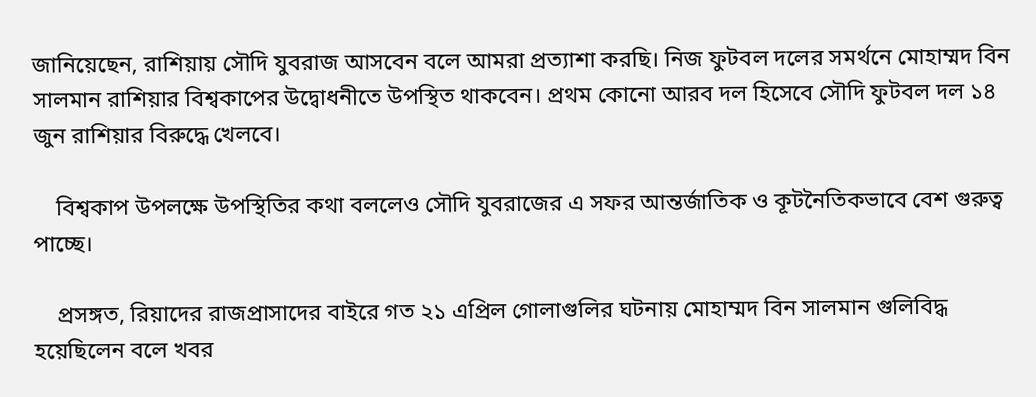জানিয়েছেন, রাশিয়ায় সৌদি যুবরাজ আসবেন বলে আমরা প্রত্যাশা করছি। নিজ ফুটবল দলের সমর্থনে মোহাম্মদ বিন সালমান রাশিয়ার বিশ্বকাপের উদ্বোধনীতে উপস্থিত থাকবেন। প্রথম কোনো আরব দল হিসেবে সৌদি ফুটবল দল ১৪ জুন রাশিয়ার বিরুদ্ধে খেলবে।

    বিশ্বকাপ উপলক্ষে উপস্থিতির কথা বললেও সৌদি যুবরাজের এ সফর আন্তর্জাতিক ও কূটনৈতিকভাবে বেশ গুরুত্ব পাচ্ছে।

    প্রসঙ্গত, রিয়াদের রাজপ্রাসাদের বাইরে গত ২১ এপ্রিল গোলাগুলির ঘটনায় মোহাম্মদ বিন সালমান গুলিবিদ্ধ হয়েছিলেন বলে খবর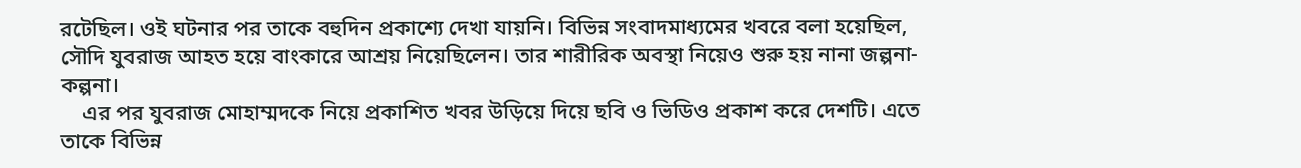রটেছিল। ওই ঘটনার পর তাকে বহুদিন প্রকাশ্যে দেখা যায়নি। বিভিন্ন সংবাদমাধ্যমের খবরে বলা হয়েছিল, সৌদি যুবরাজ আহত হয়ে বাংকারে আশ্রয় নিয়েছিলেন। তার শারীরিক অবস্থা নিয়েও শুরু হয় নানা জল্পনা-কল্পনা।
    এর পর যুবরাজ মোহাম্মদকে নিয়ে প্রকাশিত খবর উড়িয়ে দিয়ে ছবি ও ভিডিও প্রকাশ করে দেশটি। এতে তাকে বিভিন্ন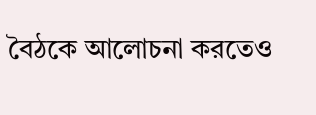বৈঠকে আলোচনা করতেও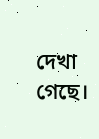দেখা গেছে।